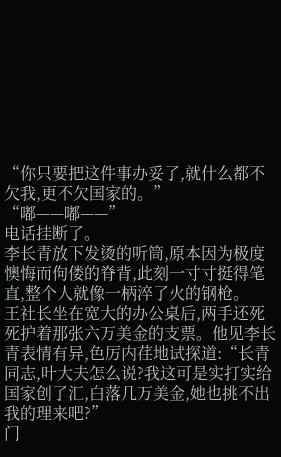“你只要把这件事办妥了,就什么都不欠我,更不欠国家的。”
“嘟——嘟——”
电话挂断了。
李长青放下发烫的听筒,原本因为极度懊悔而佝偻的脊背,此刻一寸寸挺得笔直,整个人就像一柄淬了火的钢枪。
王社长坐在宽大的办公桌后,两手还死死护着那张六万美金的支票。他见李长青表情有异,色厉内荏地试探道:“长青同志,叶大夫怎么说?我这可是实打实给国家创了汇,白落几万美金,她也挑不出我的理来吧?”
门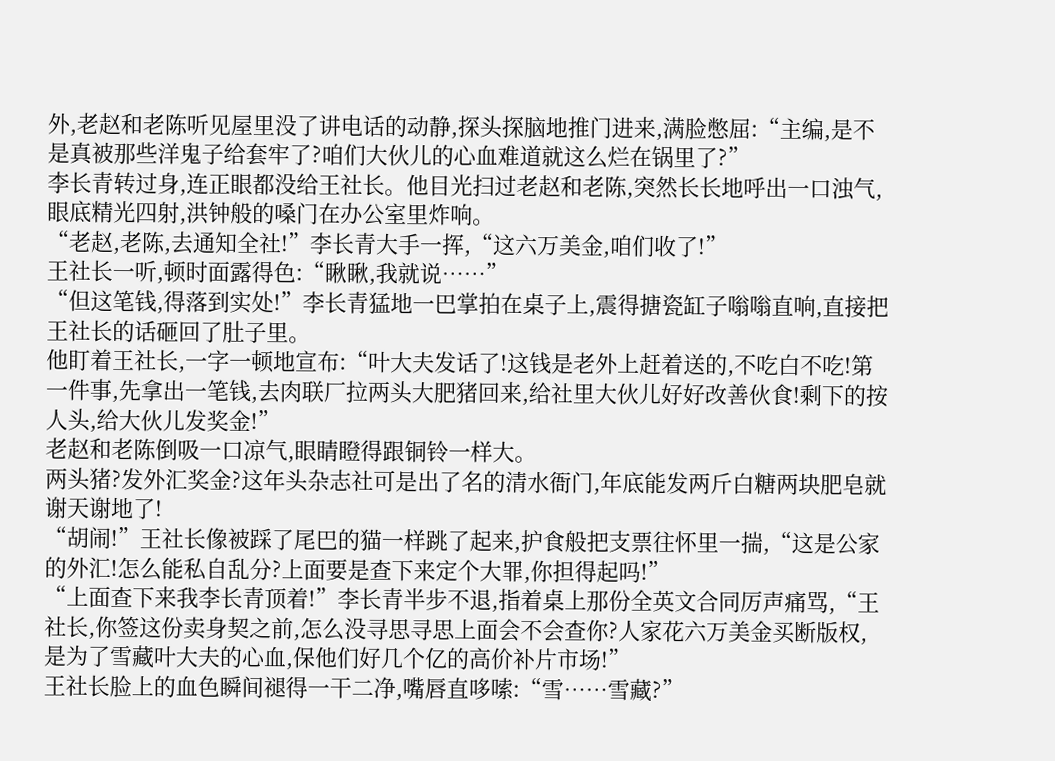外,老赵和老陈听见屋里没了讲电话的动静,探头探脑地推门进来,满脸憋屈:“主编,是不是真被那些洋鬼子给套牢了?咱们大伙儿的心血难道就这么烂在锅里了?”
李长青转过身,连正眼都没给王社长。他目光扫过老赵和老陈,突然长长地呼出一口浊气,眼底精光四射,洪钟般的嗓门在办公室里炸响。
“老赵,老陈,去通知全社!”李长青大手一挥,“这六万美金,咱们收了!”
王社长一听,顿时面露得色:“瞅瞅,我就说……”
“但这笔钱,得落到实处!”李长青猛地一巴掌拍在桌子上,震得搪瓷缸子嗡嗡直响,直接把王社长的话砸回了肚子里。
他盯着王社长,一字一顿地宣布:“叶大夫发话了!这钱是老外上赶着送的,不吃白不吃!第一件事,先拿出一笔钱,去肉联厂拉两头大肥猪回来,给社里大伙儿好好改善伙食!剩下的按人头,给大伙儿发奖金!”
老赵和老陈倒吸一口凉气,眼睛瞪得跟铜铃一样大。
两头猪?发外汇奖金?这年头杂志社可是出了名的清水衙门,年底能发两斤白糖两块肥皂就谢天谢地了!
“胡闹!”王社长像被踩了尾巴的猫一样跳了起来,护食般把支票往怀里一揣,“这是公家的外汇!怎么能私自乱分?上面要是查下来定个大罪,你担得起吗!”
“上面查下来我李长青顶着!”李长青半步不退,指着桌上那份全英文合同厉声痛骂,“王社长,你签这份卖身契之前,怎么没寻思寻思上面会不会查你?人家花六万美金买断版权,是为了雪藏叶大夫的心血,保他们好几个亿的高价补片市场!”
王社长脸上的血色瞬间褪得一干二净,嘴唇直哆嗦:“雪……雪藏?”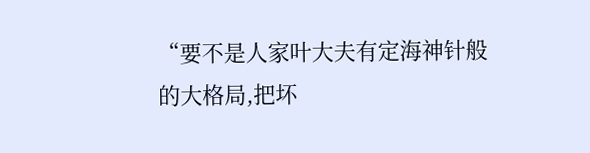“要不是人家叶大夫有定海神针般的大格局,把坏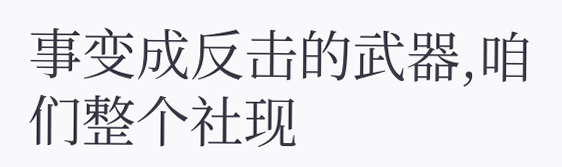事变成反击的武器,咱们整个社现